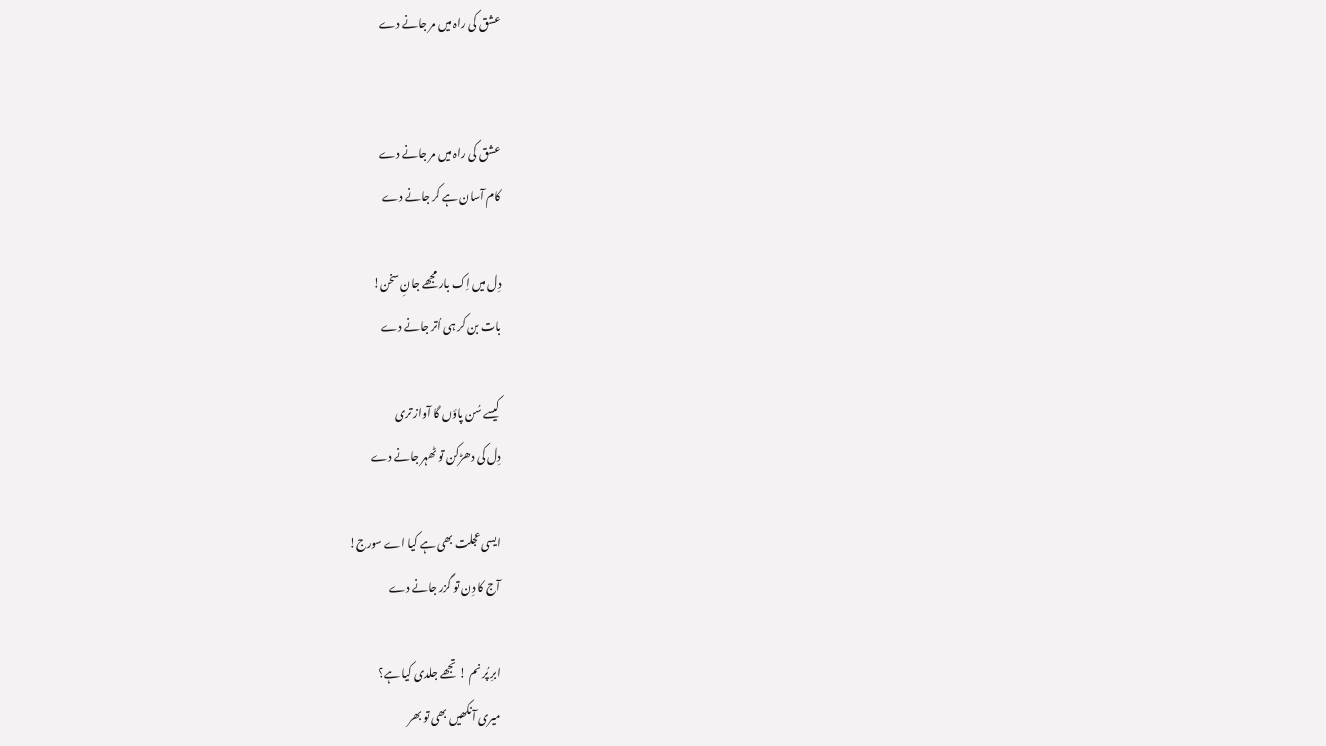عشق کی راہ میں مر جانے دے


عشق کی راہ میں مر جانے دے
کام آسان ہے کر جانے دے

دِل میں اِک بار مجھے جانِ سخن!
بات بن کر ہی اُتر جانے دے

کیسے سُن پاؤں گا آواز تری
دِل کی دھڑکن تو ٹھہر جانے دے

ایسی عجلت بھی ہے کیا اے سورج!
آج کا دِن تو گزر جانے دے

ابرِ پُر نم ! تجھے جلدی کیا ہے؟
میری آنکھیں بھی تو بھر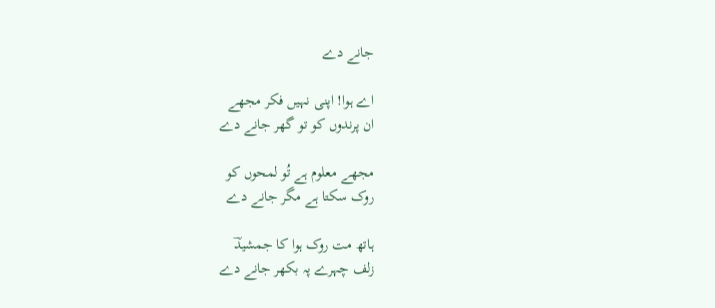جانے دے

اے ہوا! اپنی نہیں فکر مجھے
ان پرندوں کو تو گھر جانے دے

مجھے معلوم ہے تُو لمحوں کو
روک سکتا ہے مگر جانے دے

ہاتھ مت روک ہوا کا جمشیدؔ
زلف چہرے پہ بکھر جانے دے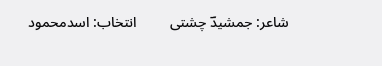شاعر: جمشیدؔ چشتی         انتخاب: اسدمحمود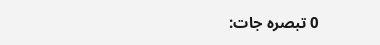0 تبصرہ جات: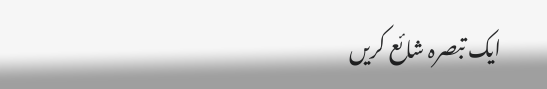ایک تبصرہ شائع کریں